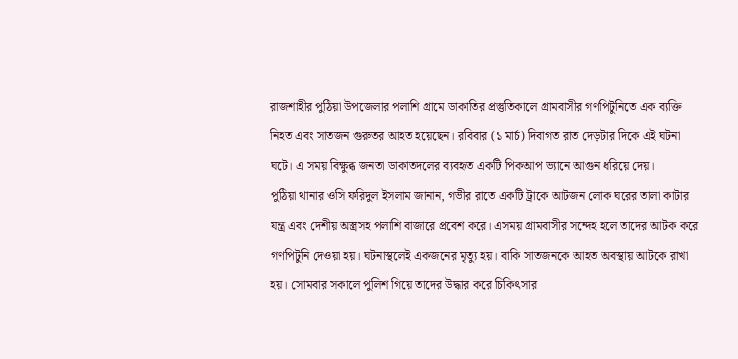রাজশাহীর পুঠিয়া উপজেলার পলাশি গ্রামে ডাকাতির প্রস্তুতিকালে গ্রামবাসীর গণপিটুনিতে এক ব্যক্তি নিহত এবং সাতজন গুরুতর আহত হয়েছেন। রবিবার (১ মার্চ) দিবাগত রাত দেড়টার দিকে এই ঘটনা ঘটে। এ সময় বিক্ষুব্ধ জনতা ডাকাতদলের ব্যবহৃত একটি পিকআপ ভ্যানে আগুন ধরিয়ে দেয়।
পুঠিয়া থানার ওসি ফরিদুল ইসলাম জানান, গভীর রাতে একটি ট্রাকে আটজন লোক ঘরের তালা কাটার যন্ত্র এবং দেশীয় অস্ত্রসহ পলাশি বাজারে প্রবেশ করে। এসময় গ্রামবাসীর সন্দেহ হলে তাদের আটক করে গণপিটুনি দেওয়া হয়। ঘটনাস্থলেই একজনের মৃত্যু হয়। বাকি সাতজনকে আহত অবস্থায় আটকে রাখা হয়। সোমবার সকালে পুলিশ গিয়ে তাদের উদ্ধার করে চিকিৎসার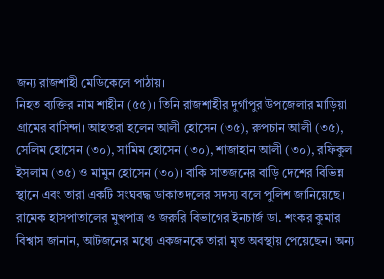জন্য রাজশাহী মেডিকেলে পাঠায়।
নিহত ব্যক্তির নাম শাহীন (৫৫)। তিনি রাজশাহীর দুর্গাপুর উপজেলার মাড়িয়া গ্রামের বাসিন্দা। আহতরা হলেন আলী হোসেন (৩৫), রুপচান আলী (৩৫), সেলিম হোসেন (৩০), সামিম হোসেন (৩০), শাজাহান আলী (৩০), রফিকুল ইসলাম (৩৫) ও মামুন হোসেন (৩০)। বাকি সাতজনের বাড়ি দেশের বিভিন্ন স্থানে এবং তারা একটি সংঘবদ্ধ ডাকাতদলের সদস্য বলে পুলিশ জানিয়েছে।
রামেক হাসপাতালের মুখপাত্র ও জরুরি বিভাগের ইনচার্জ ডা. শংকর কুমার বিশ্বাস জানান, আটজনের মধ্যে একজনকে তারা মৃত অবস্থায় পেয়েছেন। অন্য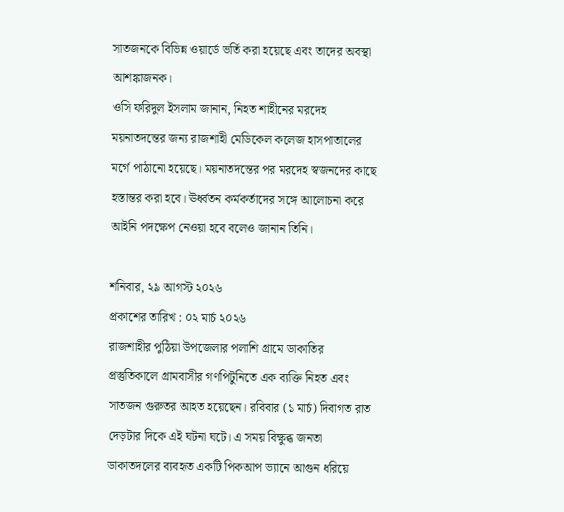সাতজনকে বিভিন্ন ওয়ার্ডে ভর্তি করা হয়েছে এবং তাদের অবস্থা আশঙ্কাজনক।
ওসি ফরিদুল ইসলাম জানান, নিহত শাহীনের মরদেহ ময়নাতদন্তের জন্য রাজশাহী মেডিকেল কলেজ হাসপাতালের মর্গে পাঠানো হয়েছে। ময়নাতদন্তের পর মরদেহ স্বজনদের কাছে হস্তান্তর করা হবে। ঊর্ধ্বতন কর্মকর্তাদের সঙ্গে আলোচনা করে আইনি পদক্ষেপ নেওয়া হবে বলেও জানান তিনি।

শনিবার, ২৯ আগস্ট ২০২৬
প্রকাশের তারিখ : ০২ মার্চ ২০২৬
রাজশাহীর পুঠিয়া উপজেলার পলাশি গ্রামে ডাকাতির প্রস্তুতিকালে গ্রামবাসীর গণপিটুনিতে এক ব্যক্তি নিহত এবং সাতজন গুরুতর আহত হয়েছেন। রবিবার (১ মার্চ) দিবাগত রাত দেড়টার দিকে এই ঘটনা ঘটে। এ সময় বিক্ষুব্ধ জনতা ডাকাতদলের ব্যবহৃত একটি পিকআপ ভ্যানে আগুন ধরিয়ে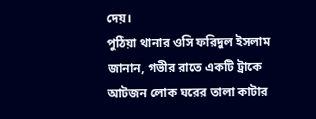দেয়।
পুঠিয়া থানার ওসি ফরিদুল ইসলাম জানান, গভীর রাতে একটি ট্রাকে আটজন লোক ঘরের তালা কাটার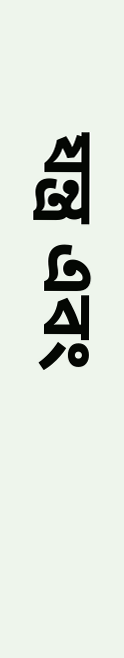যন্ত্র এবং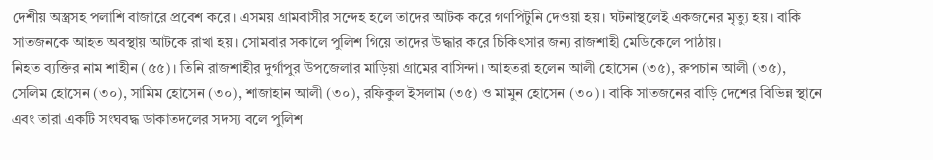দেশীয় অস্ত্রসহ পলাশি বাজারে প্রবেশ করে। এসময় গ্রামবাসীর সন্দেহ হলে তাদের আটক করে গণপিটুনি দেওয়া হয়। ঘটনাস্থলেই একজনের মৃত্যু হয়। বাকি সাতজনকে আহত অবস্থায় আটকে রাখা হয়। সোমবার সকালে পুলিশ গিয়ে তাদের উদ্ধার করে চিকিৎসার জন্য রাজশাহী মেডিকেলে পাঠায়।
নিহত ব্যক্তির নাম শাহীন (৫৫)। তিনি রাজশাহীর দুর্গাপুর উপজেলার মাড়িয়া গ্রামের বাসিন্দা। আহতরা হলেন আলী হোসেন (৩৫), রুপচান আলী (৩৫), সেলিম হোসেন (৩০), সামিম হোসেন (৩০), শাজাহান আলী (৩০), রফিকুল ইসলাম (৩৫) ও মামুন হোসেন (৩০)। বাকি সাতজনের বাড়ি দেশের বিভিন্ন স্থানে এবং তারা একটি সংঘবদ্ধ ডাকাতদলের সদস্য বলে পুলিশ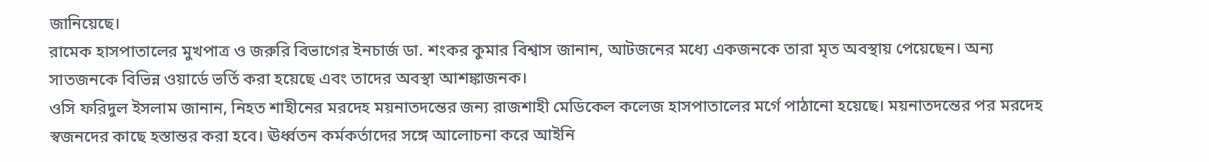জানিয়েছে।
রামেক হাসপাতালের মুখপাত্র ও জরুরি বিভাগের ইনচার্জ ডা. শংকর কুমার বিশ্বাস জানান, আটজনের মধ্যে একজনকে তারা মৃত অবস্থায় পেয়েছেন। অন্য সাতজনকে বিভিন্ন ওয়ার্ডে ভর্তি করা হয়েছে এবং তাদের অবস্থা আশঙ্কাজনক।
ওসি ফরিদুল ইসলাম জানান, নিহত শাহীনের মরদেহ ময়নাতদন্তের জন্য রাজশাহী মেডিকেল কলেজ হাসপাতালের মর্গে পাঠানো হয়েছে। ময়নাতদন্তের পর মরদেহ স্বজনদের কাছে হস্তান্তর করা হবে। ঊর্ধ্বতন কর্মকর্তাদের সঙ্গে আলোচনা করে আইনি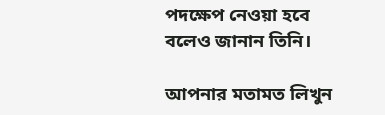পদক্ষেপ নেওয়া হবে বলেও জানান তিনি।

আপনার মতামত লিখুন